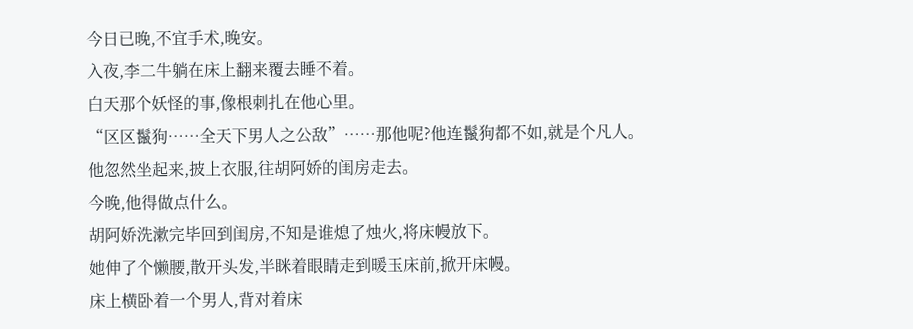今日已晚,不宜手术,晚安。
入夜,李二牛躺在床上翻来覆去睡不着。
白天那个妖怪的事,像根刺扎在他心里。
“区区鬣狗……全天下男人之公敌”……那他呢?他连鬣狗都不如,就是个凡人。
他忽然坐起来,披上衣服,往胡阿娇的闺房走去。
今晚,他得做点什么。
胡阿娇洗漱完毕回到闺房,不知是谁熄了烛火,将床幔放下。
她伸了个懒腰,散开头发,半眯着眼睛走到暖玉床前,掀开床幔。
床上横卧着一个男人,背对着床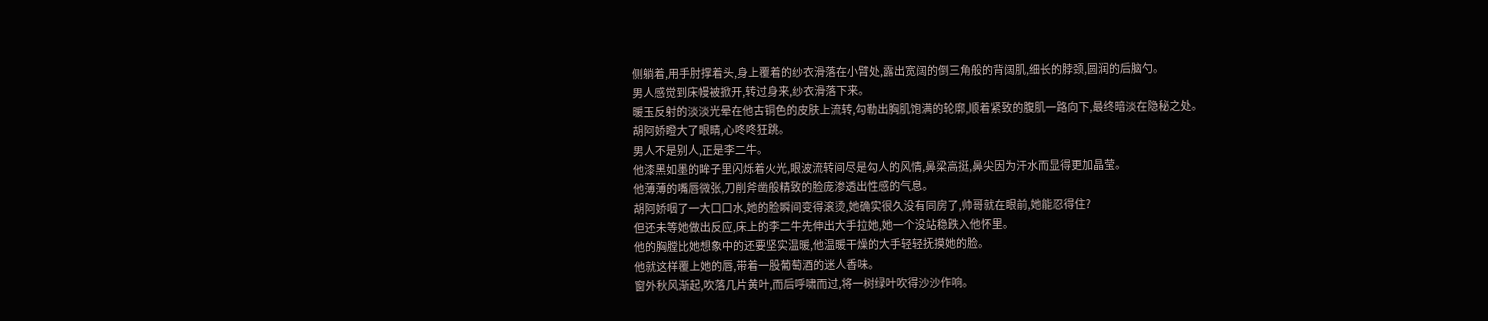侧躺着,用手肘撑着头,身上覆着的纱衣滑落在小臂处,露出宽阔的倒三角般的背阔肌,细长的脖颈,圆润的后脑勺。
男人感觉到床幔被掀开,转过身来,纱衣滑落下来。
暖玉反射的淡淡光晕在他古铜色的皮肤上流转,勾勒出胸肌饱满的轮廓,顺着紧致的腹肌一路向下,最终暗淡在隐秘之处。
胡阿娇瞪大了眼睛,心咚咚狂跳。
男人不是别人,正是李二牛。
他漆黑如墨的眸子里闪烁着火光,眼波流转间尽是勾人的风情,鼻梁高挺,鼻尖因为汗水而显得更加晶莹。
他薄薄的嘴唇微张,刀削斧凿般精致的脸庞渗透出性感的气息。
胡阿娇咽了一大口口水,她的脸瞬间变得滚烫,她确实很久没有同房了,帅哥就在眼前,她能忍得住?
但还未等她做出反应,床上的李二牛先伸出大手拉她,她一个没站稳跌入他怀里。
他的胸膛比她想象中的还要坚实温暖,他温暖干燥的大手轻轻抚摸她的脸。
他就这样覆上她的唇,带着一股葡萄酒的迷人香味。
窗外秋风渐起,吹落几片黄叶,而后呼啸而过,将一树绿叶吹得沙沙作响。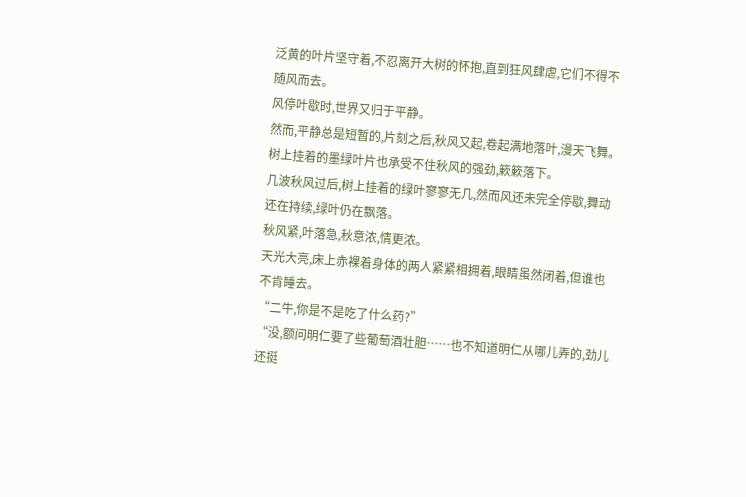泛黄的叶片坚守着,不忍离开大树的怀抱,直到狂风肆虐,它们不得不随风而去。
风停叶歇时,世界又归于平静。
然而,平静总是短暂的,片刻之后,秋风又起,卷起满地落叶,漫天飞舞。
树上挂着的墨绿叶片也承受不住秋风的强劲,簌簌落下。
几波秋风过后,树上挂着的绿叶寥寥无几,然而风还未完全停歇,舞动还在持续,绿叶仍在飘落。
秋风紧,叶落急,秋意浓,情更浓。
天光大亮,床上赤裸着身体的两人紧紧相拥着,眼睛虽然闭着,但谁也不肯睡去。
“二牛,你是不是吃了什么药?”
“没,额问明仁要了些葡萄酒壮胆……也不知道明仁从哪儿弄的,劲儿还挺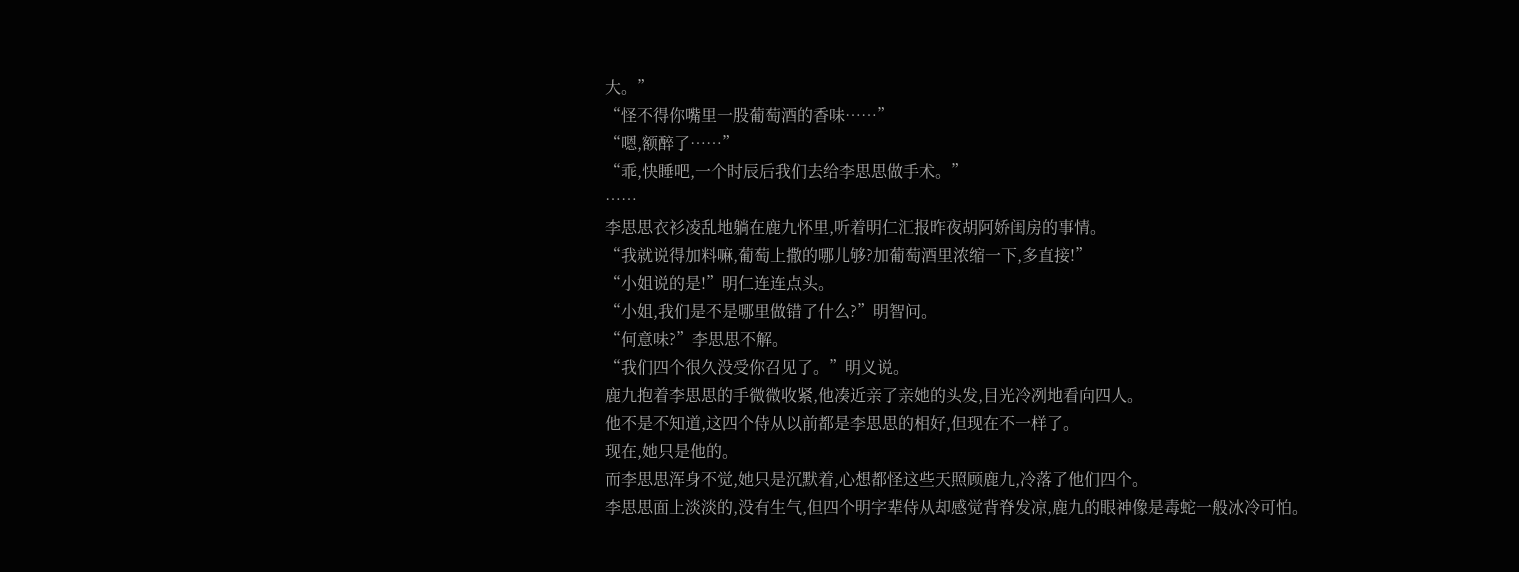大。”
“怪不得你嘴里一股葡萄酒的香味……”
“嗯,额醉了……”
“乖,快睡吧,一个时辰后我们去给李思思做手术。”
……
李思思衣衫凌乱地躺在鹿九怀里,听着明仁汇报昨夜胡阿娇闺房的事情。
“我就说得加料嘛,葡萄上撒的哪儿够?加葡萄酒里浓缩一下,多直接!”
“小姐说的是!”明仁连连点头。
“小姐,我们是不是哪里做错了什么?”明智问。
“何意味?”李思思不解。
“我们四个很久没受你召见了。”明义说。
鹿九抱着李思思的手微微收紧,他凑近亲了亲她的头发,目光冷冽地看向四人。
他不是不知道,这四个侍从以前都是李思思的相好,但现在不一样了。
现在,她只是他的。
而李思思浑身不觉,她只是沉默着,心想都怪这些天照顾鹿九,冷落了他们四个。
李思思面上淡淡的,没有生气,但四个明字辈侍从却感觉背脊发凉,鹿九的眼神像是毒蛇一般冰冷可怕。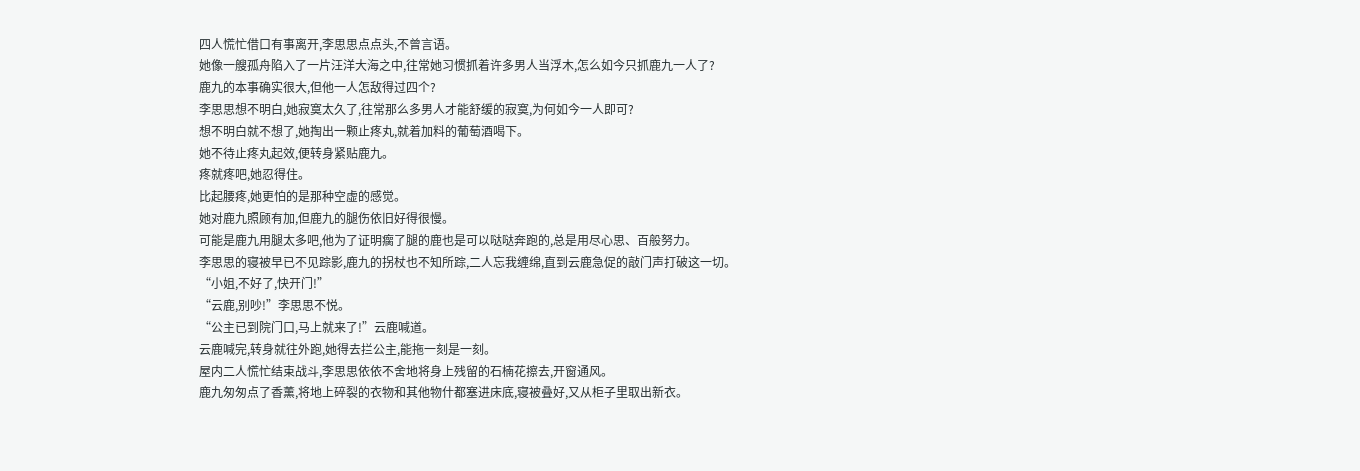四人慌忙借口有事离开,李思思点点头,不曾言语。
她像一艘孤舟陷入了一片汪洋大海之中,往常她习惯抓着许多男人当浮木,怎么如今只抓鹿九一人了?
鹿九的本事确实很大,但他一人怎敌得过四个?
李思思想不明白,她寂寞太久了,往常那么多男人才能舒缓的寂寞,为何如今一人即可?
想不明白就不想了,她掏出一颗止疼丸,就着加料的葡萄酒喝下。
她不待止疼丸起效,便转身紧贴鹿九。
疼就疼吧,她忍得住。
比起腰疼,她更怕的是那种空虚的感觉。
她对鹿九照顾有加,但鹿九的腿伤依旧好得很慢。
可能是鹿九用腿太多吧,他为了证明瘸了腿的鹿也是可以哒哒奔跑的,总是用尽心思、百般努力。
李思思的寝被早已不见踪影,鹿九的拐杖也不知所踪,二人忘我缠绵,直到云鹿急促的敲门声打破这一切。
“小姐,不好了,快开门!”
“云鹿,别吵!”李思思不悦。
“公主已到院门口,马上就来了!”云鹿喊道。
云鹿喊完,转身就往外跑,她得去拦公主,能拖一刻是一刻。
屋内二人慌忙结束战斗,李思思依依不舍地将身上残留的石楠花擦去,开窗通风。
鹿九匆匆点了香薰,将地上碎裂的衣物和其他物什都塞进床底,寝被叠好,又从柜子里取出新衣。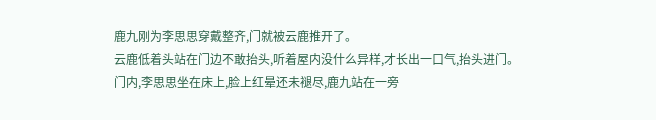鹿九刚为李思思穿戴整齐,门就被云鹿推开了。
云鹿低着头站在门边不敢抬头,听着屋内没什么异样,才长出一口气,抬头进门。
门内,李思思坐在床上,脸上红晕还未褪尽,鹿九站在一旁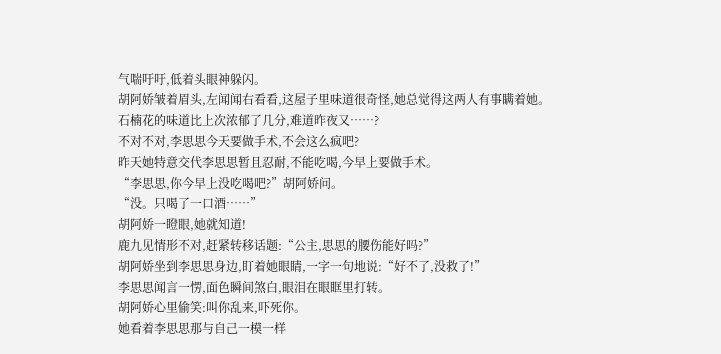气喘吁吁,低着头眼神躲闪。
胡阿娇皱着眉头,左闻闻右看看,这屋子里味道很奇怪,她总觉得这两人有事瞒着她。
石楠花的味道比上次浓郁了几分,难道昨夜又……?
不对不对,李思思今天要做手术,不会这么疯吧?
昨天她特意交代李思思暂且忍耐,不能吃喝,今早上要做手术。
“李思思,你今早上没吃喝吧?”胡阿娇问。
“没。只喝了一口酒……”
胡阿娇一瞪眼,她就知道!
鹿九见情形不对,赶紧转移话题:“公主,思思的腰伤能好吗?”
胡阿娇坐到李思思身边,盯着她眼睛,一字一句地说:“好不了,没救了!”
李思思闻言一愣,面色瞬间煞白,眼泪在眼眶里打转。
胡阿娇心里偷笑:叫你乱来,吓死你。
她看着李思思那与自己一模一样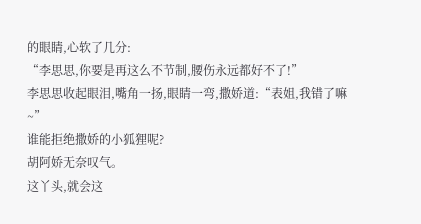的眼睛,心软了几分:
“李思思,你要是再这么不节制,腰伤永远都好不了!”
李思思收起眼泪,嘴角一扬,眼睛一弯,撒娇道:“表姐,我错了嘛~”
谁能拒绝撒娇的小狐狸呢?
胡阿娇无奈叹气。
这丫头,就会这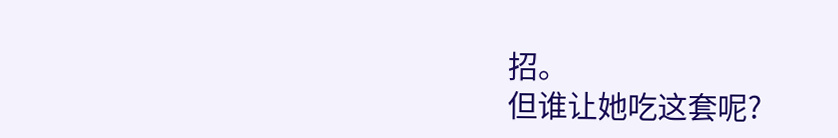招。
但谁让她吃这套呢?